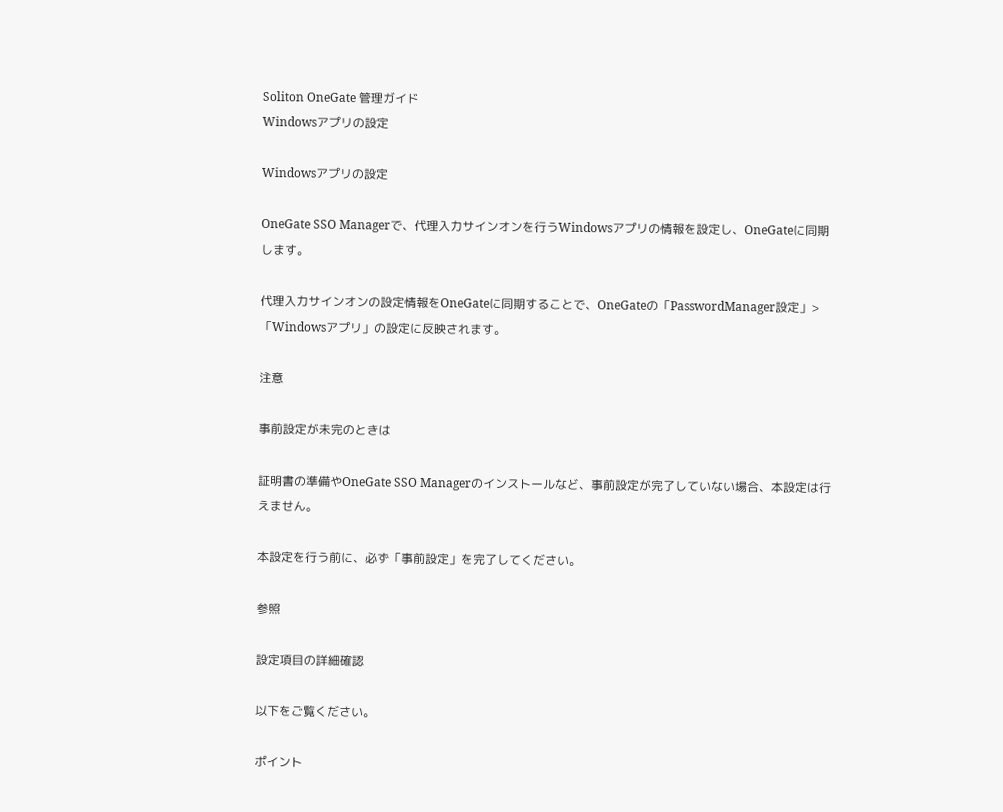Soliton OneGate 管理ガイド
Windowsアプリの設定

Windowsアプリの設定

OneGate SSO Managerで、代理入力サインオンを行うWindowsアプリの情報を設定し、OneGateに同期します。

代理入力サインオンの設定情報をOneGateに同期することで、OneGateの「PasswordManager設定」>「Windowsアプリ」の設定に反映されます。

注意

事前設定が未完のときは

証明書の準備やOneGate SSO Managerのインストールなど、事前設定が完了していない場合、本設定は行えません。

本設定を行う前に、必ず「事前設定」を完了してください。

参照

設定項目の詳細確認

以下をご覧ください。

ポイント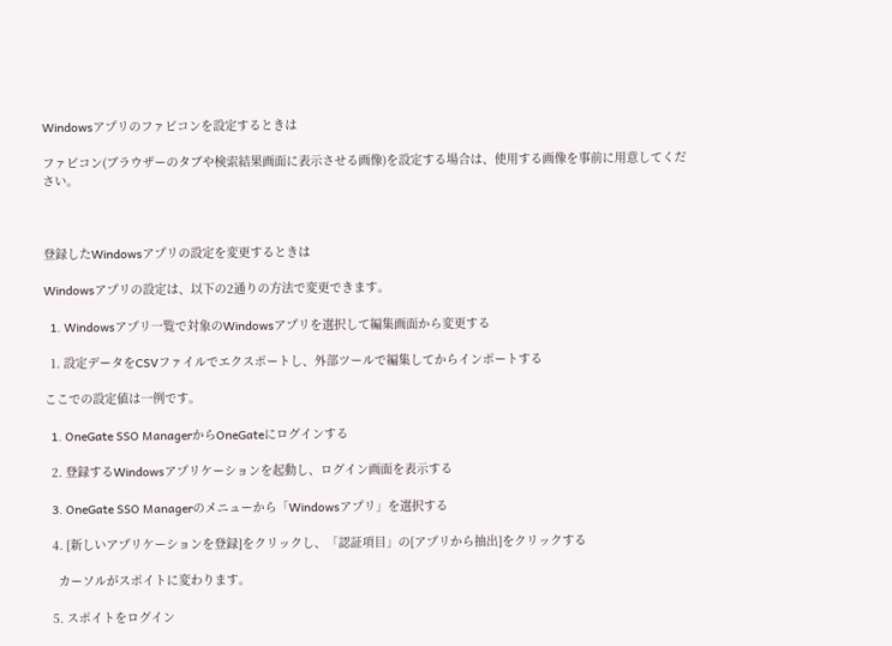Windowsアプリのファビコンを設定するときは

ファビコン(ブラウザーのタブや検索結果画面に表示させる画像)を設定する場合は、使用する画像を事前に用意してください。



登録したWindowsアプリの設定を変更するときは

Windowsアプリの設定は、以下の2通りの方法で変更できます。

  1. Windowsアプリ一覧で対象のWindowsアプリを選択して編集画面から変更する

  1. 設定データをCSVファイルでエクスポートし、外部ツールで編集してからインポートする

ここでの設定値は一例です。

  1. OneGate SSO ManagerからOneGateにログインする

  2. 登録するWindowsアプリケーションを起動し、ログイン画面を表示する

  3. OneGate SSO Managerのメニューから「Windowsアプリ」を選択する

  4. [新しいアプリケーションを登録]をクリックし、「認証項目」の[アプリから抽出]をクリックする

    カーソルがスポイトに変わります。

  5. スポイトをログイン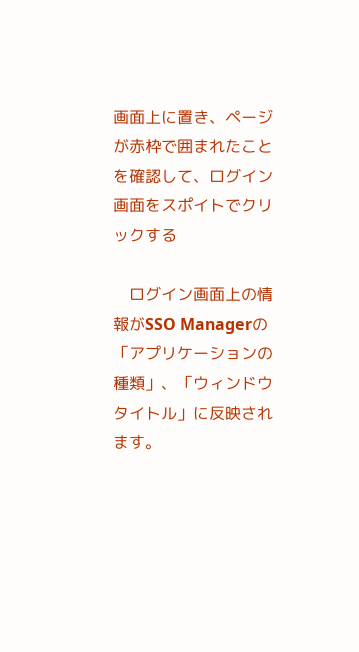画面上に置き、ページが赤枠で囲まれたことを確認して、ログイン画面をスポイトでクリックする

    ログイン画面上の情報がSSO Managerの「アプリケーションの種類」、「ウィンドウタイトル」に反映されます。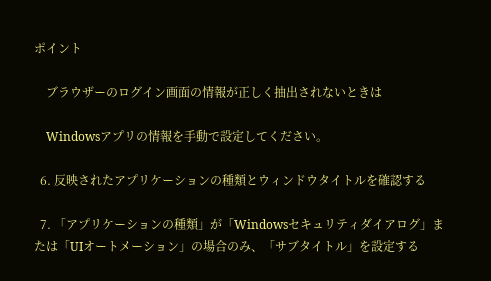ポイント

    ブラウザーのログイン画面の情報が正しく抽出されないときは

    Windowsアプリの情報を手動で設定してください。

  6. 反映されたアプリケーションの種類とウィンドウタイトルを確認する

  7. 「アプリケーションの種類」が「Windowsセキュリティダイアログ」または「UIオートメーション」の場合のみ、「サブタイトル」を設定する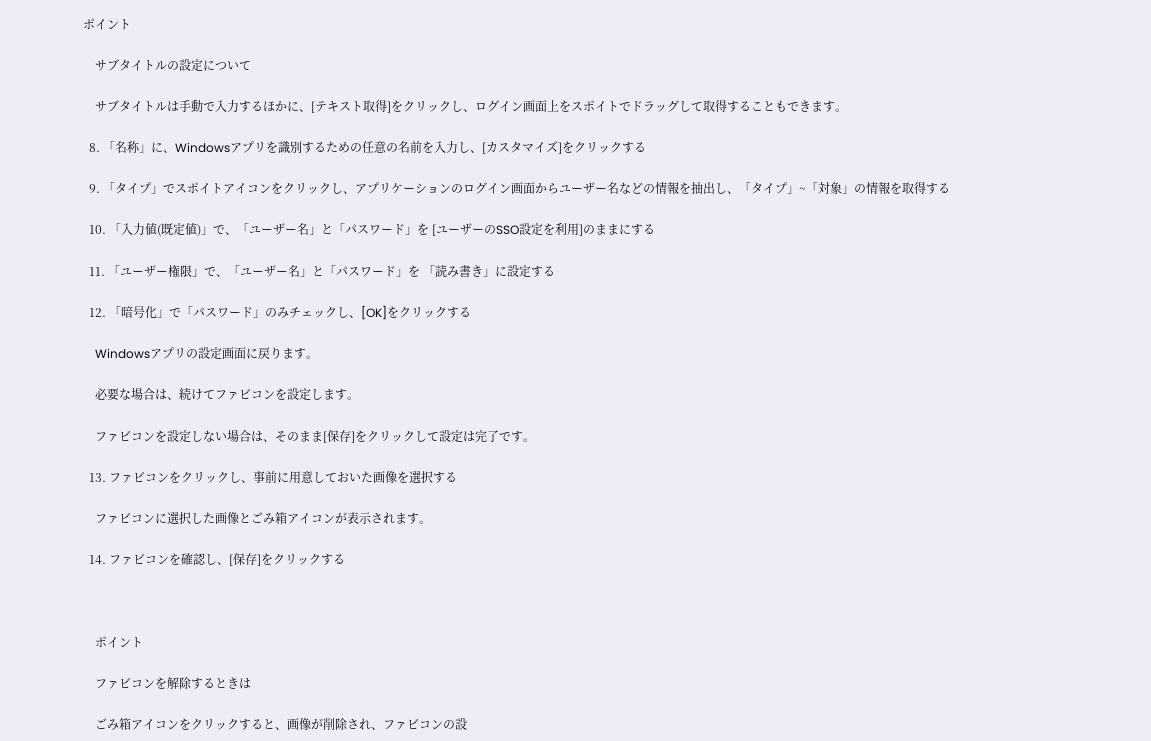ポイント

    サブタイトルの設定について

    サブタイトルは手動で入力するほかに、[テキスト取得]をクリックし、ログイン画面上をスポイトでドラッグして取得することもできます。

  8. 「名称」に、Windowsアプリを識別するための任意の名前を入力し、[カスタマイズ]をクリックする

  9. 「タイプ」でスポイトアイコンをクリックし、アプリケーションのログイン画面からユーザー名などの情報を抽出し、「タイプ」~「対象」の情報を取得する

  10. 「入力値(既定値)」で、「ユーザー名」と「パスワード」を [ユーザーのSSO設定を利用]のままにする

  11. 「ユーザー権限」で、「ユーザー名」と「パスワード」を 「読み書き」に設定する

  12. 「暗号化」で「パスワード」のみチェックし、[OK]をクリックする

    Windowsアプリの設定画面に戻ります。

    必要な場合は、続けてファビコンを設定します。

    ファビコンを設定しない場合は、そのまま[保存]をクリックして設定は完了です。

  13. ファビコンをクリックし、事前に用意しておいた画像を選択する

    ファビコンに選択した画像とごみ箱アイコンが表示されます。

  14. ファビコンを確認し、[保存]をクリックする



    ポイント

    ファビコンを解除するときは

    ごみ箱アイコンをクリックすると、画像が削除され、ファビコンの設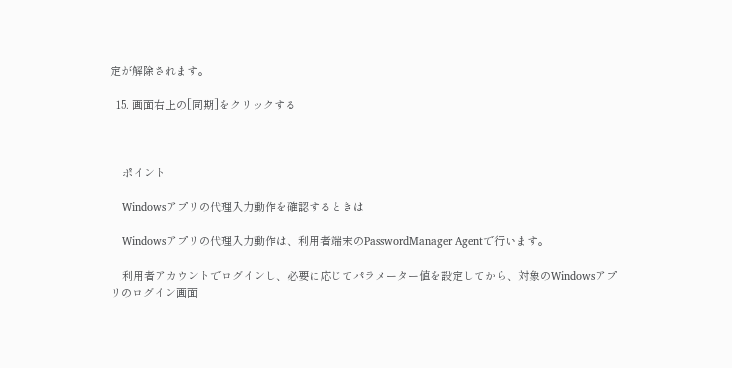定が解除されます。

  15. 画面右上の[同期]をクリックする



    ポイント

    Windowsアプリの代理入力動作を確認するときは

    Windowsアプリの代理入力動作は、利用者端末のPasswordManager Agentで行います。

    利用者アカウントでログインし、必要に応じてパラメーター値を設定してから、対象のWindowsアプリのログイン画面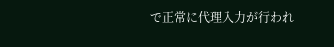で正常に代理入力が行われ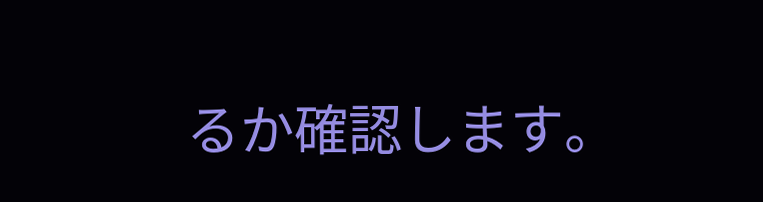るか確認します。